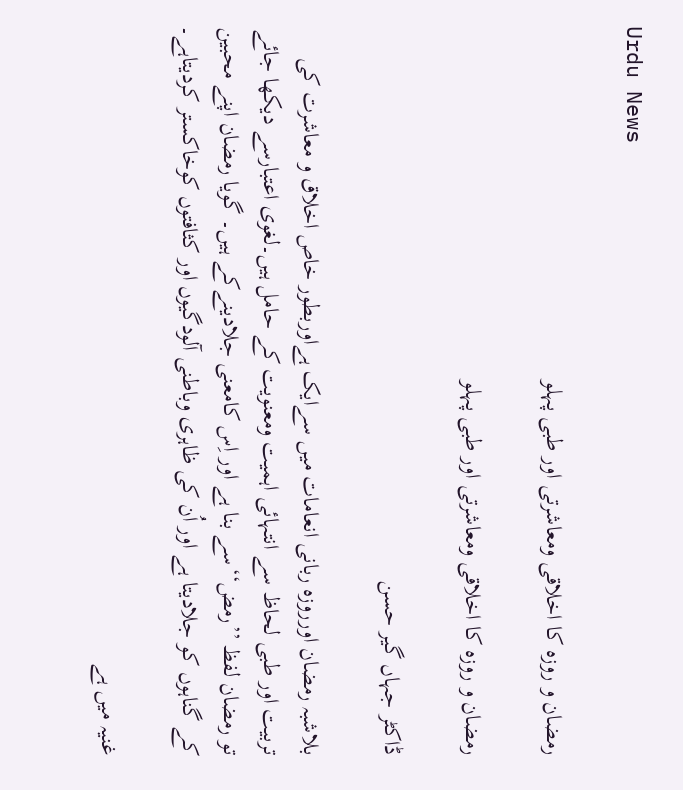Urdu News

رمضان و روزہ کا اخلاقی ومعاشرتی اور طبی پہلو

رمضان و روزہ کا اخلاقی ومعاشرتی اور طبی پہلو

ڈاکٹر جہاں گیر حسن

بلاشبہ رمضان اورروزہ ربانی انعامات میں سےایک ہےاوربطور خاص اخلاق و معاشرت کی تربیت اور طبی لحاظ سے انتہائی اہمیت ومعنویت کے حامل ہیں۔لغوی اعتبارسے دیکھا جائے تو رمضان لفظ ’’رمض‘‘سے بنا ہے اور اِس کامعنی جلادینےکے ہیں۔ گویا رمضان اپنے محبین کے گناہوں کو جلادیتا ہے اور اُن کی ظاہری وباطنی آلودگیوں اور کثافتوں کوخاکستر کردیتاہے۔

غنیہ میں ہے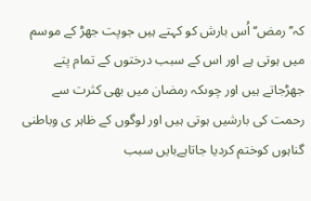کہ’’رمض‘‘ اُس بارش کو کہتے ہیں جوپت جھڑ کے موسم میں ہوتی ہے اور اس کے سبب درختوں کے تمام پتے جھڑجاتے ہیں اور چوںکہ رمضان میں بھی کثرت سے رحمت کی بارشیں ہوتی ہیں اور لوگوں کے ظاہر ی وباطنی گناہوں کوختم کردیا جاتاہےبایں سبب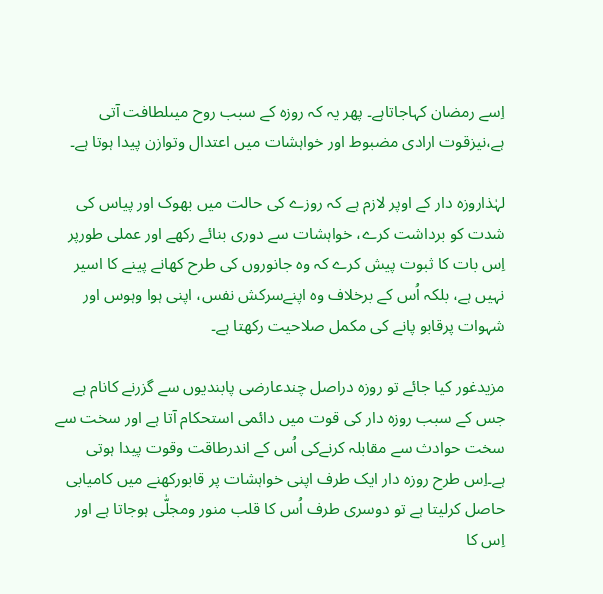اِسے رمضان کہاجاتاہے۔ پھر یہ کہ روزہ کے سبب روح میںلطافت آتی ہے،نیزقوت ارادی مضبوط اور خواہشات میں اعتدال وتوازن پیدا ہوتا ہے۔

لہٰذاروزہ دار کے اوپر لازم ہے کہ روزے کی حالت میں بھوک اور پیاس کی شدت کو برداشت کرے، خواہشات سے دوری بنائے رکھے اور عملی طورپر اِس بات کا ثبوت پیش کرے کہ وہ جانوروں کی طرح کھانے پینے کا اسیر نہیں ہے، بلکہ اُس کے برخلاف وہ اپنےسرکش نفس، اپنی ہوا وہوس اور شہوات پرقابو پانے کی مکمل صلاحیت رکھتا ہے۔

مزیدغور کیا جائے تو روزہ دراصل چندعارضی پابندیوں سے گزرنے کانام ہے جس کے سبب روزہ دار کی قوت میں دائمی استحکام آتا ہے اور سخت سے سخت حوادث سے مقابلہ کرنےکی اُس کے اندرطاقت وقوت پیدا ہوتی ہے۔اِس طرح روزہ دار ایک طرف اپنی خواہشات پر قابورکھنے میں کامیابی حاصل کرلیتا ہے تو دوسری طرف اُس کا قلب منور ومجلّٰی ہوجاتا ہے اور اِس کا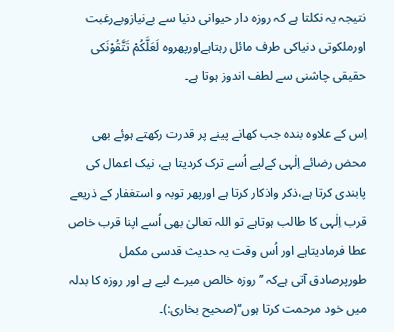نتیجہ یہ نکلتا ہے کہ روزہ دار حیوانی دنیا سے بےنیازوبےرغبت اورملکوتی دنیاکی طرف مائل رہتاہےاورپھروہ لَعَلَّکُمْ تَتَّقُوْنَکی حقیقی چاشنی سے لطف اندوز ہوتا ہے۔

اِس کے علاوہ بندہ جب کھانے پینے پر قدرت رکھتے ہوئے بھی محض رضائے اِلٰہی کےلیے اُسے ترک کردیتا ہے، نیک اعمال کی پابندی کرتا ہے،ذکر واذکار کرتا ہے اورپھر توبہ و استغفار کے ذریعے قرب اِلٰہی کا طالب ہوتاہے تو اللہ تعالیٰ بھی اُسے اپنا قرب خاص عطا فرمادیتاہے اور اُس وقت یہ حدیث قدسی مکمل طورپرصادق آتی ہےکہ ’’روزہ خالص میرے لیے ہے اور روزہ کا بدلہ میں خود مرحمت کرتا ہوں‘‘(صحیح بخاری:)۔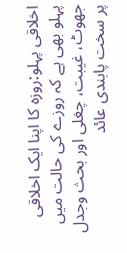اخلاقی پہلو:روزہ کا اپنا ایک اخلاقی پہلو بھی ہے کہ روزے کی حالت میں جھوٹ، غیبت، چغلی اور بحث وجدل پر سخت پابندی عائد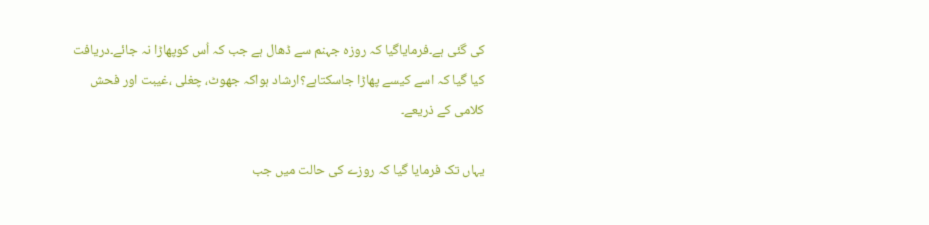کی گئی ہے۔فرمایاگیا کہ روزہ جہنم سے ڈھال ہے جب کہ اُس کوپھاڑا نہ جائے۔دریافت کیا گیا کہ اسے کیسے پھاڑا جاسکتاہے؟ارشاد ہواکہ جھوٹ، چغلی ،غیبت اور فحش کلامی کے ذریعے۔

یہاں تک فرمایا گیا کہ روزے کی حالت میں جب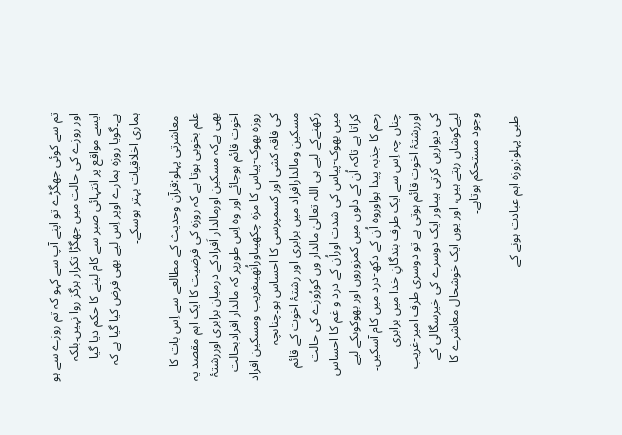تم سے کوئی جھگڑے تو اپنے آپ سے کہو کہ تم روزے سے ہو اور روزے کی حالت میں جھگڑا تکرار ہرگز روا نہیں۔بلکہ ایسے مواقع پر انتہائی صبر سے کام لینے کا حکم دیا گیا ہے۔گویا روزہ ہمارے اوپر اِس لیے بھی فرض کیا گیا ہے کہ ہماری اخلاقیات بہتر ہوسکے۔

 معاشرتی پہلو:قرآن وحدیث کے مطالعے سے اِس بات کا علم بخوبی ہوتا ہے کہ روزہ کی فرضیت کا ایک اہم مقصد یہ بھی ہےکہ مسکین اورمالدار اَفرادکے درمیان برابری اوررشتۂ اخوت قائم ہوجائے اور وہ اِس طورپر کہ مالدار افرادبحالت روزہ بھوک-پیاس کا مزہ چکھیںاوراُنھیںغریب ومسکین افراد کی فاقہ کشی اور کسمپرسی کا احساس ہو۔چناںچہ مسکین ومالدارافراد میں برابری اور رشتۂ اخوت کے قائم رکھنےکے لیے ہی اللہ تعالیٰ مالدار وں کورُوزے کی حالت میں بھوک-پیاس کی شدت اوراُن کے درد و غم کا احساس کراتا ہے تاکہ اُن کے دلوں میں کمزوروں اور بھوکوںکے لیے رحم کا جذبہ پیدا ہواوروہ اُن کے دکھ-درد میں کام آسکیں۔ چناں چہ اِس سے ایک طرف بندگانِ خدا میں برابری اوررشتۂ اخوت قائم ہوتی ہے تو دوسری طرف امیر-غریب کی دیواریں کرتی ہیںاور ایک دوسرے کی خیرسگالی کے لیےکوشاں رہتے ہیں، اور یوں ایک خوشحال معاشرے کا وجود مستحکم ہوتاہے۔

 طبی پہلو:روزہ اہم عبادت ہونے کے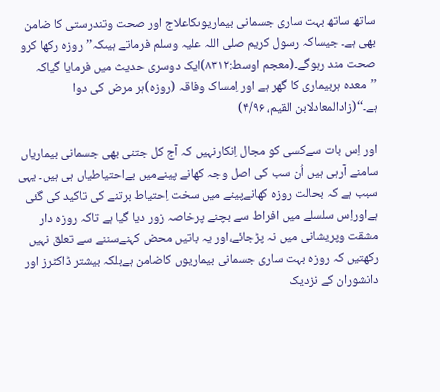ساتھ ساتھ بہت ساری جسمانی بیماریوںکاعلاج اور صحت وتندرستی کا ضامن بھی ہے۔ جیساکہ رسول کریم صلی اللہ علیہ وسلم فرماتے ہیںکہ’’روزہ رکھا کرو صحت مند رہوگے۔(معجم اوسط:۸۳۱۲)ایک دوسری حدیث میں فرمایا گیاکہ ’’معدہ ہربیماری کا گھر ہے اور اِمساک وفاقہ (روزہ)ہر مرض کی دوا ہے۔‘‘(زادالمعادلابن القیم، ۴/۹۶)

اور اِس بات سےکسی کو مجال اِنکارنہیں کہ آج کل جتنی بھی جسمانی بیماریاں سامنے آرہی ہیں اُن سب کی اصل وجہ کھانے پینےمیں بےاحتیاطیاں ہی ہیں۔ یہی سبب ہے کہ بحالت روزہ کھانےپینے میں سخت اِحتیاط برتنے کی تاکید کی گئی ہےاوراِس سلسلے میں افراط سے بچنے پرخاصہ زور دیا گیا ہے تاکہ روزہ دار مشقت وپریشانی میں نہ پڑجائے،اور یہ باتیں محض کہنےسننے سے تعلق نہیں رکھتیں کہ روزہ بہت ساری جسمانی بیماریوں کاضامن ہےبلکہ بیشتر ڈاکٹرز اور دانشوران کے نزدیک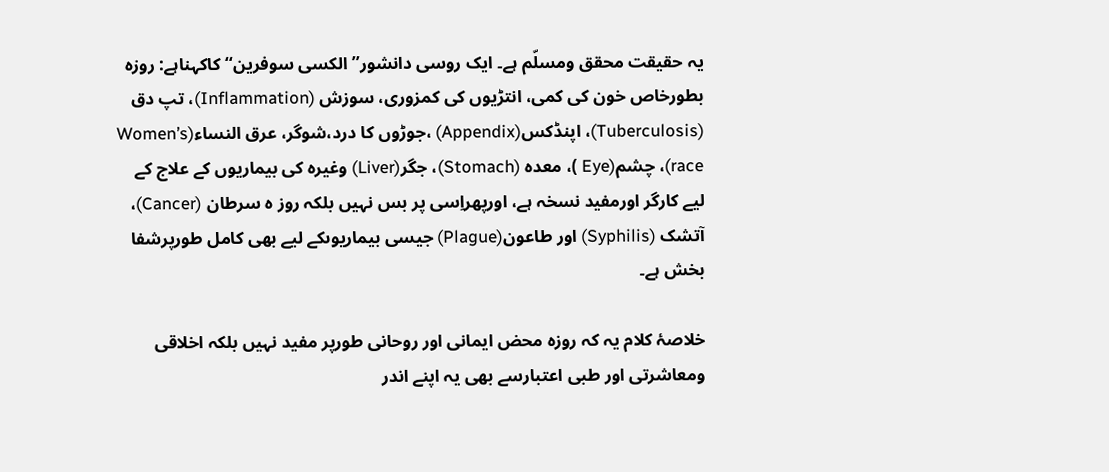یہ حقیقت محقق ومسلّم ہے۔ ایک روسی دانشور’’الکسی سوفرین‘‘کاکہناہے: روزہ  بطورخاص خون کی کمی، انتڑیوں کی کمزوری، سوزش (Inflammation)، تپ دق (Tuberculosis)، اپنڈکس(Appendix) ،جوڑوں کا درد،شوگر، عرق النساء(Women’s race)، چشم(Eye )، معدہ (Stomach)، جگر(Liver) وغیرہ کی بیماریوں کے علاج کے لیے کارگر اورمفید نسخہ ہے، اورپھراِسی پر بس نہیں بلکہ روز ہ سرطان (Cancer)، آتشک (Syphilis) اور طاعون(Plague) جیسی بیماریوںکے لیے بھی کامل طورپرشفا بخش ہے۔

خلاصۂ کلام یہ کہ روزہ محض ایمانی اور روحانی طورپر مفید نہیں بلکہ اخلاقی ومعاشرتی اور طبی اعتبارسے بھی یہ اپنے اندر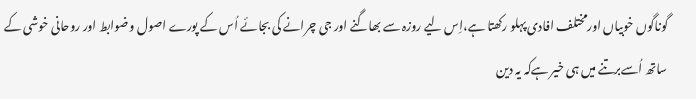گوناگوں خوبیاں اورمختلف افادی پہلو رکھتا ہے،اِس لیے روزہ سے بھاگنے اور جی چرانے کی بجائے اُس کے پورے اصول وضوابط اور روحانی خوشی کے ساتھ اُسےبرتنے میں ہی خیر ہےکہ یہ دین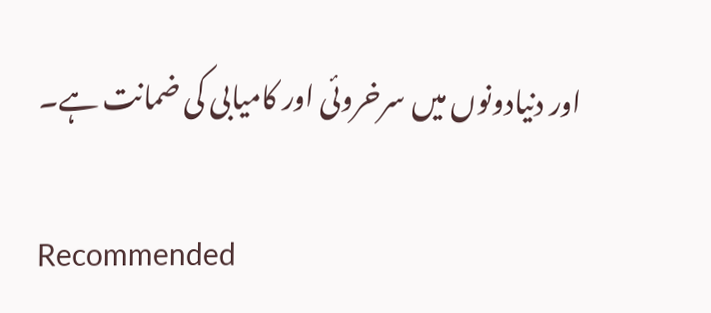اور دنیادونوں میں سرخروئی اور کامیابی کی ضمانت ہے۔

Recommended